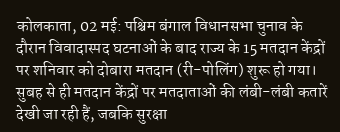कोलकाता, 02 मई: पश्चिम बंगाल विधानसभा चुनाव के दौरान विवादास्पद घटनाओं के बाद राज्य के 15 मतदान केंद्रों पर शनिवार को दोबारा मतदान (री-पोलिंग) शुरू हो गया। सुबह से ही मतदान केंद्रों पर मतदाताओं की लंबी-लंबी कतारें देखी जा रही हैं, जबकि सुरक्षा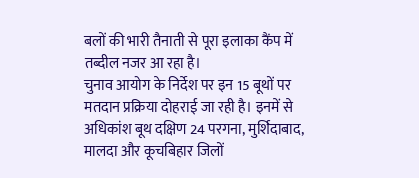बलों की भारी तैनाती से पूरा इलाका कैंप में तब्दील नजर आ रहा है।
चुनाव आयोग के निर्देश पर इन 15 बूथों पर मतदान प्रक्रिया दोहराई जा रही है। इनमें से अधिकांश बूथ दक्षिण 24 परगना, मुर्शिदाबाद, मालदा और कूचबिहार जिलों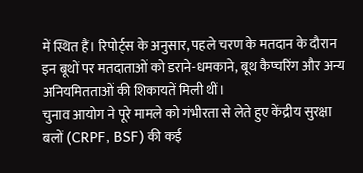में स्थित हैं। रिपोर्ट्स के अनुसार, पहले चरण के मतदान के दौरान इन बूथों पर मतदाताओं को डराने-धमकाने, बूथ कैप्चरिंग और अन्य अनियमितताओं की शिकायतें मिली थीं।
चुनाव आयोग ने पूरे मामले को गंभीरता से लेते हुए केंद्रीय सुरक्षा बलों (CRPF, BSF) की कई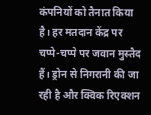कंपनियों को तैनात किया है। हर मतदान केंद्र पर चप्पे-चप्पे पर जवान मुस्तैद हैं। ड्रोन से निगरानी की जा रही है और क्विक रिएक्शन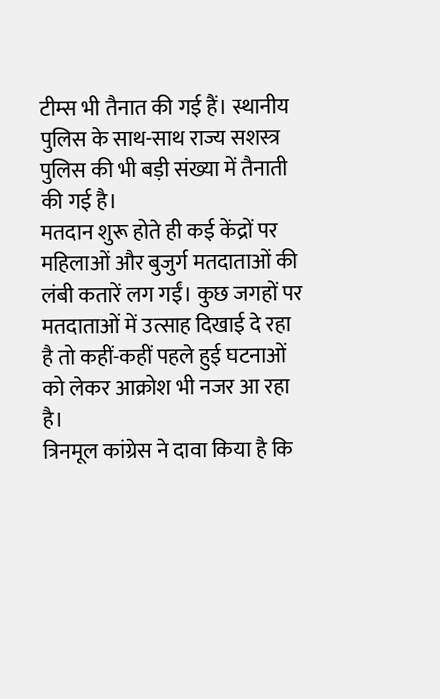टीम्स भी तैनात की गई हैं। स्थानीय पुलिस के साथ-साथ राज्य सशस्त्र पुलिस की भी बड़ी संख्या में तैनाती की गई है।
मतदान शुरू होते ही कई केंद्रों पर महिलाओं और बुजुर्ग मतदाताओं की लंबी कतारें लग गईं। कुछ जगहों पर मतदाताओं में उत्साह दिखाई दे रहा है तो कहीं-कहीं पहले हुई घटनाओं को लेकर आक्रोश भी नजर आ रहा है।
त्रिनमूल कांग्रेस ने दावा किया है कि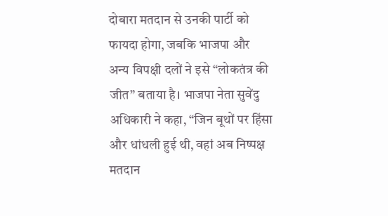दोबारा मतदान से उनकी पार्टी को फायदा होगा, जबकि भाजपा और अन्य विपक्षी दलों ने इसे “लोकतंत्र की जीत” बताया है। भाजपा नेता सुवेंदु अधिकारी ने कहा, “जिन बूथों पर हिंसा और धांधली हुई थी, वहां अब निष्पक्ष मतदान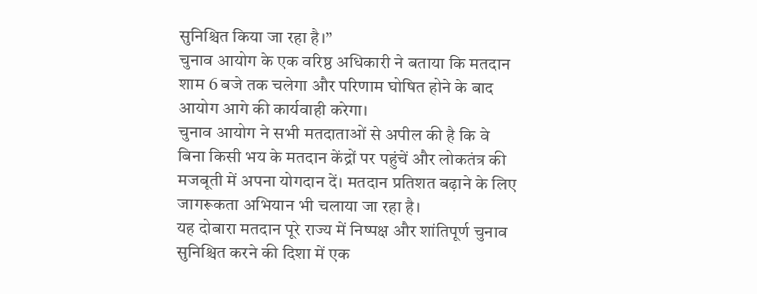सुनिश्चित किया जा रहा है।”
चुनाव आयोग के एक वरिष्ठ अधिकारी ने बताया कि मतदान शाम 6 बजे तक चलेगा और परिणाम घोषित होने के बाद आयोग आगे की कार्यवाही करेगा।
चुनाव आयोग ने सभी मतदाताओं से अपील की है कि वे बिना किसी भय के मतदान केंद्रों पर पहुंचें और लोकतंत्र की मजबूती में अपना योगदान दें। मतदान प्रतिशत बढ़ाने के लिए जागरूकता अभियान भी चलाया जा रहा है।
यह दोबारा मतदान पूरे राज्य में निष्पक्ष और शांतिपूर्ण चुनाव सुनिश्चित करने की दिशा में एक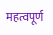महत्वपूर्ण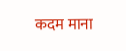कदम माना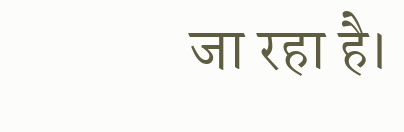जा रहा है।